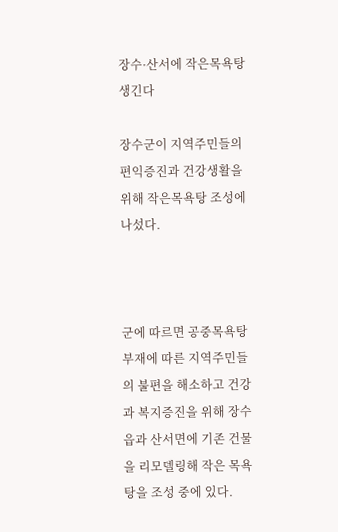장수·산서에 작은목욕탕 생긴다

장수군이 지역주민들의 편익증진과 건강생활을 위해 작은목욕탕 조성에 나섰다.



군에 따르면 공중목욕탕 부재에 따른 지역주민들의 불편을 해소하고 건강과 복지증진을 위해 장수읍과 산서면에 기존 건물을 리모델링해 작은 목욕탕을 조성 중에 있다.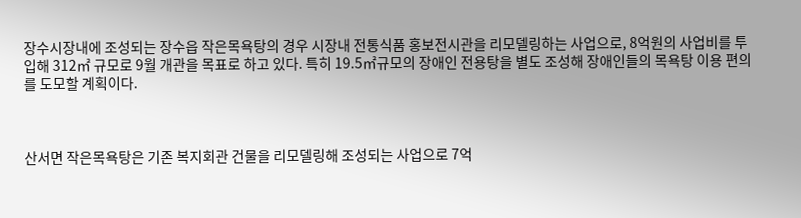장수시장내에 조성되는 장수읍 작은목욕탕의 경우 시장내 전통식품 홍보전시관을 리모델링하는 사업으로, 8억원의 사업비를 투입해 312㎡ 규모로 9월 개관을 목표로 하고 있다. 특히 19.5㎡규모의 장애인 전용탕을 별도 조성해 장애인들의 목욕탕 이용 편의를 도모할 계획이다.



산서면 작은목욕탕은 기존 복지회관 건물을 리모델링해 조성되는 사업으로 7억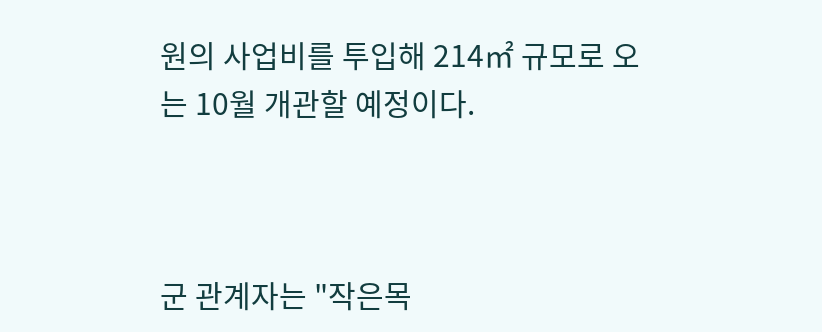원의 사업비를 투입해 214㎡ 규모로 오는 10월 개관할 예정이다.



군 관계자는 "작은목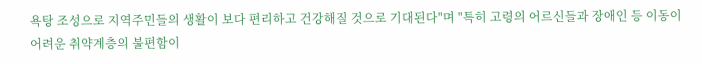욕탕 조성으로 지역주민들의 생활이 보다 편리하고 건강해질 것으로 기대된다"며 "특히 고령의 어르신들과 장애인 등 이동이 어려운 취약계층의 불편함이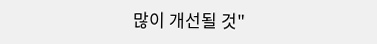많이 개선될 것"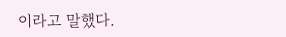이라고 말했다.